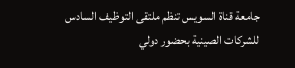جامعة قناة السويس تنظم ملتقى التوظيف السادس للشركات الصينية بحضور دولي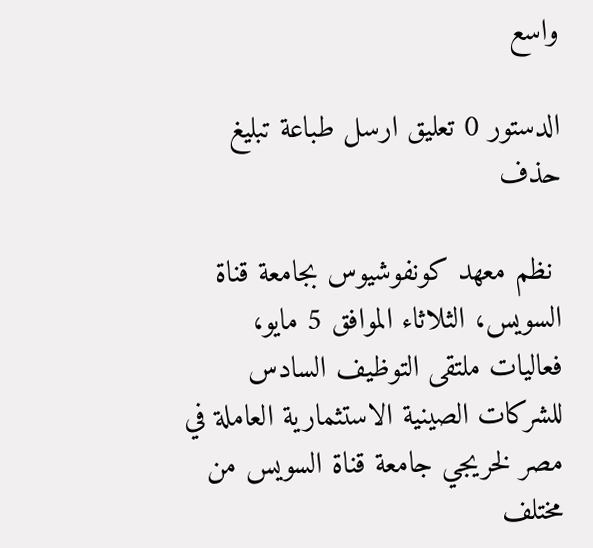واسع

الدستور 0 تعليق ارسل طباعة تبليغ حذف

 نظم معهد كونفوشيوس بجامعة قناة السويس، الثلاثاء الموافق 5 مايو، فعاليات ملتقى التوظيف السادس للشركات الصينية الاستثمارية العاملة في مصر لخريجي جامعة قناة السويس من مختلف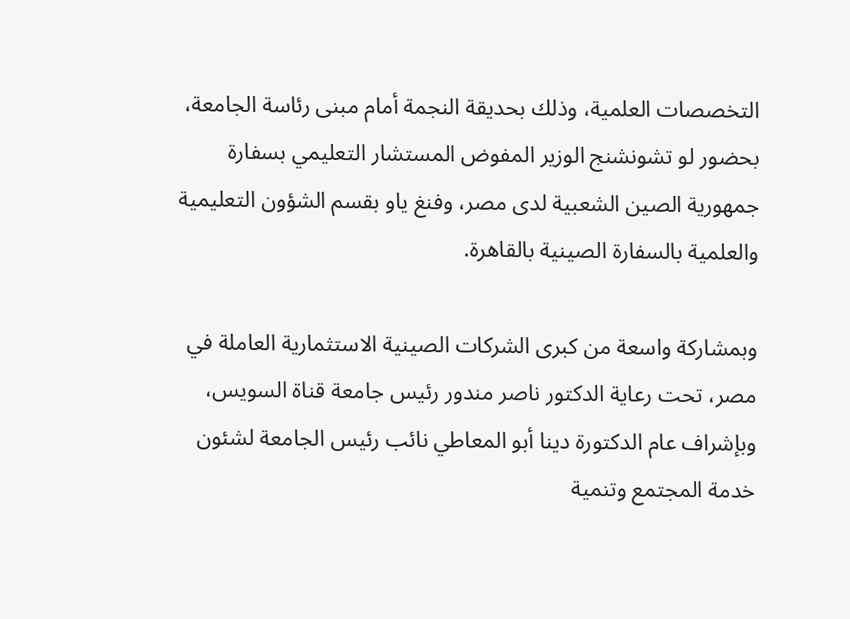التخصصات العلمية، وذلك بحديقة النجمة أمام مبنى رئاسة الجامعة، بحضور لو تشونشنج الوزير المفوض المستشار التعليمي بسفارة جمهورية الصين الشعبية لدى مصر، وفنغ ياو بقسم الشؤون التعليمية والعلمية بالسفارة الصينية بالقاهرة.

وبمشاركة واسعة من كبرى الشركات الصينية الاستثمارية العاملة في مصر، تحت رعاية الدكتور ناصر مندور رئيس جامعة قناة السويس، وبإشراف عام الدكتورة دينا أبو المعاطي نائب رئيس الجامعة لشئون خدمة المجتمع وتنمية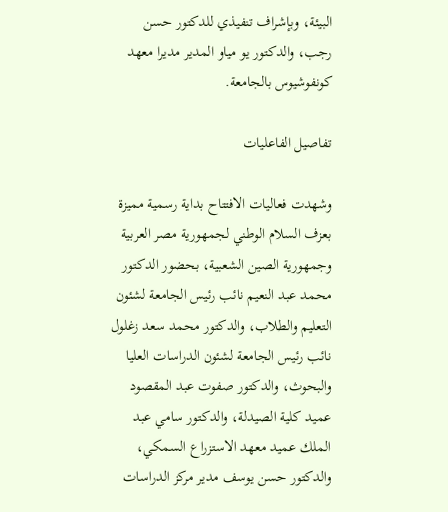البيئة، وبإشراف تنفيذي للدكتور حسن رجب، والدكتور يو مياو المدير مديرا معهد كونفوشيوس بالجامعة.

تفاصيل الفاعليات

وشهدت فعاليات الافتتاح بداية رسمية مميزة بعزف السلام الوطني لجمهورية مصر العربية وجمهورية الصين الشعبية، بحضور الدكتور محمد عبد النعيم نائب رئيس الجامعة لشئون التعليم والطلاب، والدكتور محمد سعد زغلول نائب رئيس الجامعة لشئون الدراسات العليا والبحوث، والدكتور صفوت عبد المقصود عميد كلية الصيدلة، والدكتور سامي عبد الملك عميد معهد الاستزراع السمكي، والدكتور حسن يوسف مدير مركز الدراسات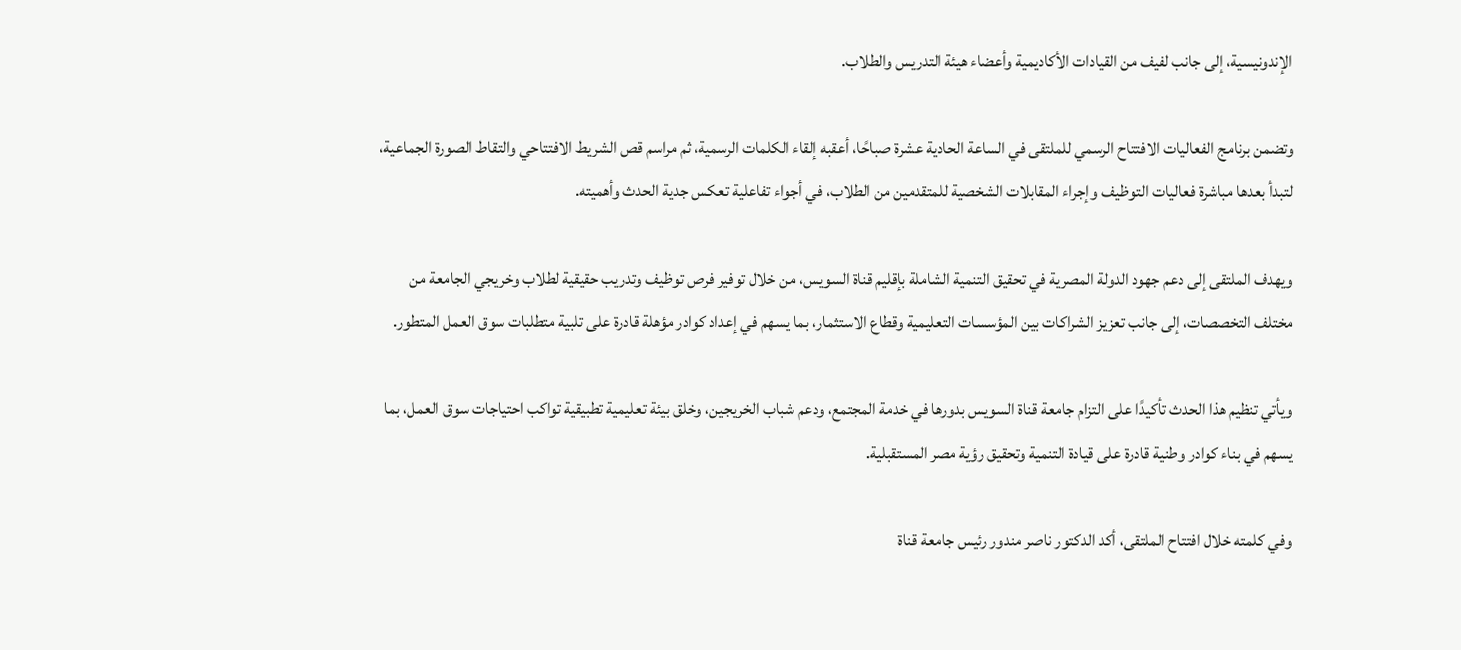الإندونيسية، إلى جانب لفيف من القيادات الأكاديمية وأعضاء هيئة التدريس والطلاب.

وتضمن برنامج الفعاليات الافتتاح الرسمي للملتقى في الساعة الحادية عشرة صباحًا، أعقبه إلقاء الكلمات الرسمية، ثم مراسم قص الشريط الافتتاحي والتقاط الصورة الجماعية، لتبدأ بعدها مباشرة فعاليات التوظيف وإجراء المقابلات الشخصية للمتقدمين من الطلاب، في أجواء تفاعلية تعكس جدية الحدث وأهميته.

ويهدف الملتقى إلى دعم جهود الدولة المصرية في تحقيق التنمية الشاملة بإقليم قناة السويس، من خلال توفير فرص توظيف وتدريب حقيقية لطلاب وخريجي الجامعة من مختلف التخصصات، إلى جانب تعزيز الشراكات بين المؤسسات التعليمية وقطاع الاستثمار، بما يسهم في إعداد كوادر مؤهلة قادرة على تلبية متطلبات سوق العمل المتطور.

ويأتي تنظيم هذا الحدث تأكيدًا على التزام جامعة قناة السويس بدورها في خدمة المجتمع، ودعم شباب الخريجين، وخلق بيئة تعليمية تطبيقية تواكب احتياجات سوق العمل، بما يسهم في بناء كوادر وطنية قادرة على قيادة التنمية وتحقيق رؤية مصر المستقبلية.

وفي كلمته خلال افتتاح الملتقى، أكد الدكتور ناصر مندور رئيس جامعة قناة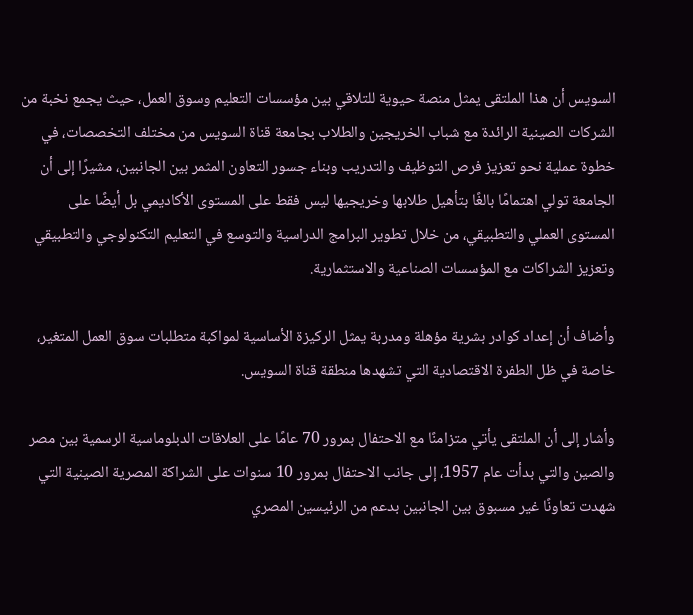السويس أن هذا الملتقى يمثل منصة حيوية للتلاقي بين مؤسسات التعليم وسوق العمل، حيث يجمع نخبة من الشركات الصينية الرائدة مع شباب الخريجين والطلاب بجامعة قناة السويس من مختلف التخصصات، في خطوة عملية نحو تعزيز فرص التوظيف والتدريب وبناء جسور التعاون المثمر بين الجانبين، مشيرًا إلى أن الجامعة تولي اهتمامًا بالغًا بتأهيل طلابها وخريجيها ليس فقط على المستوى الأكاديمي بل أيضًا على المستوى العملي والتطبيقي، من خلال تطوير البرامج الدراسية والتوسع في التعليم التكنولوجي والتطبيقي وتعزيز الشراكات مع المؤسسات الصناعية والاستثمارية.

وأضاف أن إعداد كوادر بشرية مؤهلة ومدربة يمثل الركيزة الأساسية لمواكبة متطلبات سوق العمل المتغير، خاصة في ظل الطفرة الاقتصادية التي تشهدها منطقة قناة السويس.

وأشار إلى أن الملتقى يأتي متزامنًا مع الاحتفال بمرور 70 عامًا على العلاقات الدبلوماسية الرسمية بين مصر والصين والتي بدأت عام 1957، إلى جانب الاحتفال بمرور 10 سنوات على الشراكة المصرية الصينية التي شهدت تعاونًا غير مسبوق بين الجانبين بدعم من الرئيسين المصري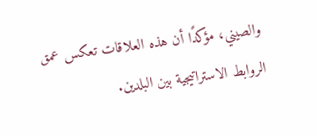والصيني، مؤكدًا أن هذه العلاقات تعكس عمق الروابط الاستراتيجية بين البلدين.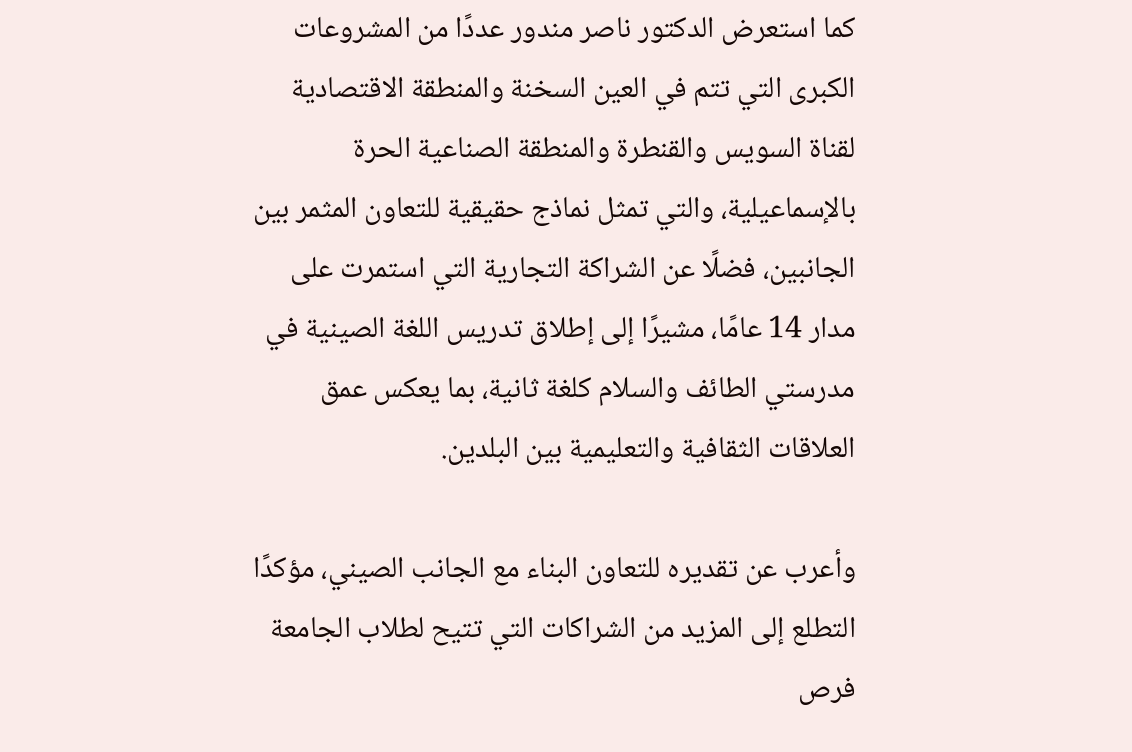كما استعرض الدكتور ناصر مندور عددًا من المشروعات الكبرى التي تتم في العين السخنة والمنطقة الاقتصادية لقناة السويس والقنطرة والمنطقة الصناعية الحرة بالإسماعيلية، والتي تمثل نماذج حقيقية للتعاون المثمر بين الجانبين، فضلًا عن الشراكة التجارية التي استمرت على مدار 14 عامًا، مشيرًا إلى إطلاق تدريس اللغة الصينية في مدرستي الطائف والسلام كلغة ثانية، بما يعكس عمق العلاقات الثقافية والتعليمية بين البلدين.

وأعرب عن تقديره للتعاون البناء مع الجانب الصيني، مؤكدًا التطلع إلى المزيد من الشراكات التي تتيح لطلاب الجامعة فرص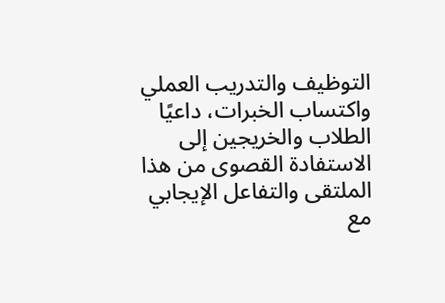التوظيف والتدريب العملي واكتساب الخبرات، داعيًا الطلاب والخريجين إلى الاستفادة القصوى من هذا الملتقى والتفاعل الإيجابي مع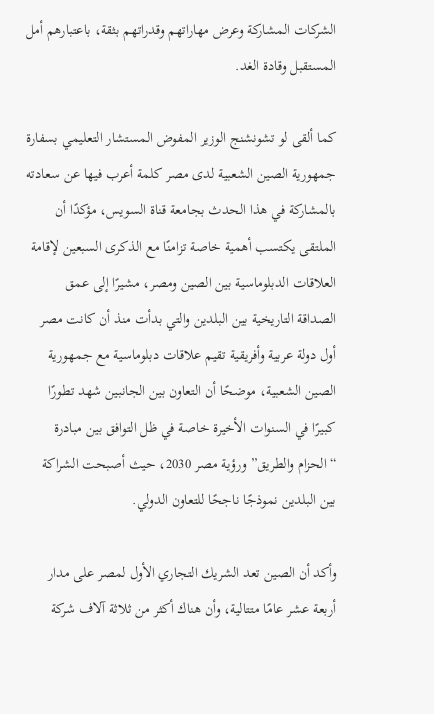الشركات المشاركة وعرض مهاراتهم وقدراتهم بثقة، باعتبارهم أمل المستقبل وقادة الغد.

كما ألقى لو تشونشنج الوزير المفوض المستشار التعليمي بسفارة جمهورية الصين الشعبية لدى مصر كلمة أعرب فيها عن سعادته بالمشاركة في هذا الحدث بجامعة قناة السويس، مؤكدًا أن الملتقى يكتسب أهمية خاصة تزامنًا مع الذكرى السبعين لإقامة العلاقات الدبلوماسية بين الصين ومصر، مشيرًا إلى عمق الصداقة التاريخية بين البلدين والتي بدأت منذ أن كانت مصر أول دولة عربية وأفريقية تقيم علاقات دبلوماسية مع جمهورية الصين الشعبية، موضحًا أن التعاون بين الجانبين شهد تطورًا كبيرًا في السنوات الأخيرة خاصة في ظل التوافق بين مبادرة “الحزام والطريق” ورؤية مصر 2030، حيث أصبحت الشراكة بين البلدين نموذجًا ناجحًا للتعاون الدولي.

وأكد أن الصين تعد الشريك التجاري الأول لمصر على مدار أربعة عشر عامًا متتالية، وأن هناك أكثر من ثلاثة آلاف شركة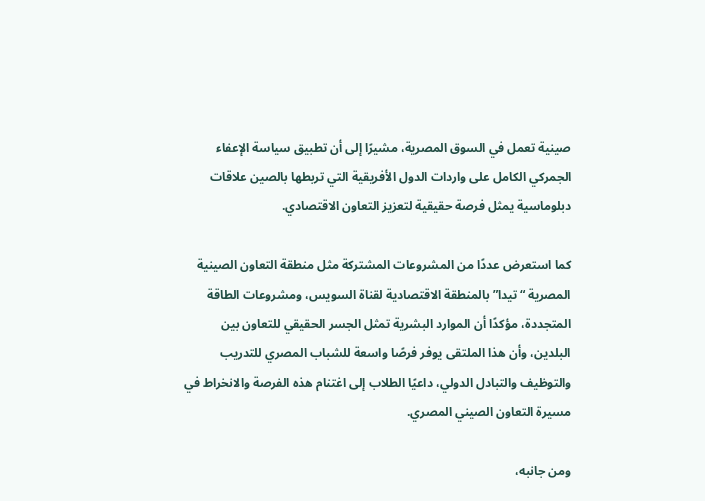صينية تعمل في السوق المصرية، مشيرًا إلى أن تطبيق سياسة الإعفاء الجمركي الكامل على واردات الدول الأفريقية التي تربطها بالصين علاقات دبلوماسية يمثل فرصة حقيقية لتعزيز التعاون الاقتصادي.

كما استعرض عددًا من المشروعات المشتركة مثل منطقة التعاون الصينية المصرية “تيدا” بالمنطقة الاقتصادية لقناة السويس، ومشروعات الطاقة المتجددة، مؤكدًا أن الموارد البشرية تمثل الجسر الحقيقي للتعاون بين البلدين، وأن هذا الملتقى يوفر فرصًا واسعة للشباب المصري للتدريب والتوظيف والتبادل الدولي، داعيًا الطلاب إلى اغتنام هذه الفرصة والانخراط في مسيرة التعاون الصيني المصري.

ومن جانبه،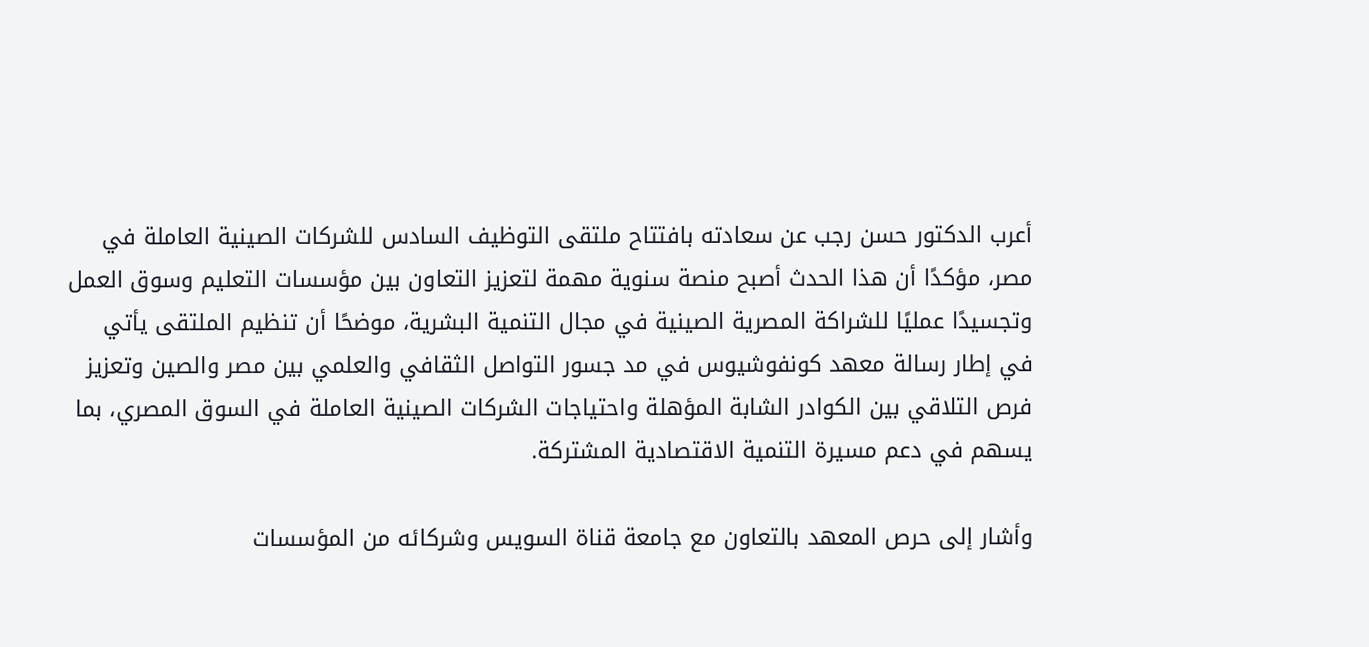أعرب الدكتور حسن رجب عن سعادته بافتتاح ملتقى التوظيف السادس للشركات الصينية العاملة في مصر، مؤكدًا أن هذا الحدث أصبح منصة سنوية مهمة لتعزيز التعاون بين مؤسسات التعليم وسوق العمل وتجسيدًا عمليًا للشراكة المصرية الصينية في مجال التنمية البشرية، موضحًا أن تنظيم الملتقى يأتي في إطار رسالة معهد كونفوشيوس في مد جسور التواصل الثقافي والعلمي بين مصر والصين وتعزيز فرص التلاقي بين الكوادر الشابة المؤهلة واحتياجات الشركات الصينية العاملة في السوق المصري، بما يسهم في دعم مسيرة التنمية الاقتصادية المشتركة.

وأشار إلى حرص المعهد بالتعاون مع جامعة قناة السويس وشركائه من المؤسسات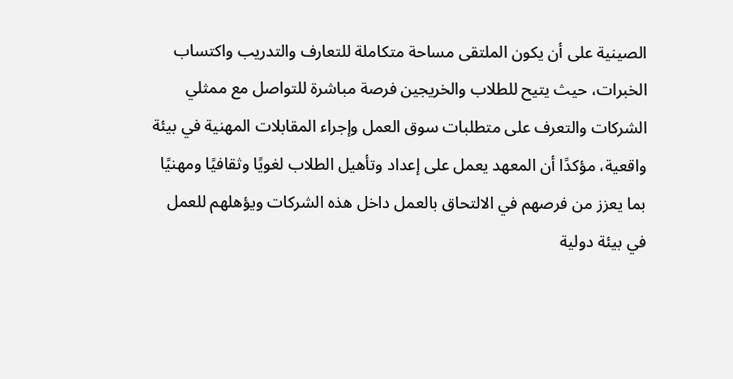الصينية على أن يكون الملتقى مساحة متكاملة للتعارف والتدريب واكتساب الخبرات، حيث يتيح للطلاب والخريجين فرصة مباشرة للتواصل مع ممثلي الشركات والتعرف على متطلبات سوق العمل وإجراء المقابلات المهنية في بيئة واقعية، مؤكدًا أن المعهد يعمل على إعداد وتأهيل الطلاب لغويًا وثقافيًا ومهنيًا بما يعزز من فرصهم في الالتحاق بالعمل داخل هذه الشركات ويؤهلهم للعمل في بيئة دولية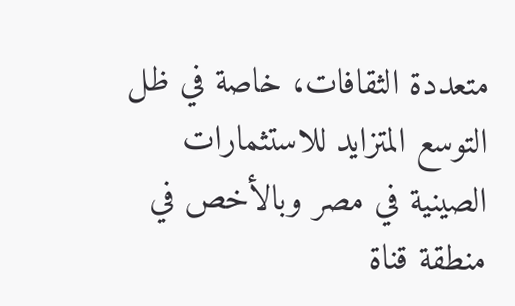متعددة الثقافات، خاصة في ظل التوسع المتزايد للاستثمارات الصينية في مصر وبالأخص في منطقة قناة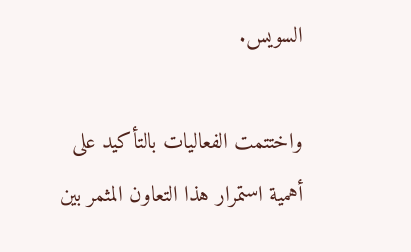السويس.

واختتمت الفعاليات بالتأكيد على أهمية استمرار هذا التعاون المثمر بين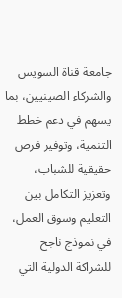جامعة قناة السويس والشركاء الصينيين، بما يسهم في دعم خطط التنمية، وتوفير فرص حقيقية للشباب، وتعزيز التكامل بين التعليم وسوق العمل، في نموذج ناجح للشراكة الدولية التي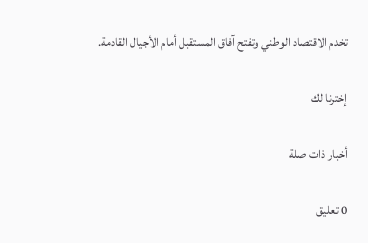تخدم الاقتصاد الوطني وتفتح آفاق المستقبل أمام الأجيال القادمة.

إخترنا لك

أخبار ذات صلة

0 تعليق